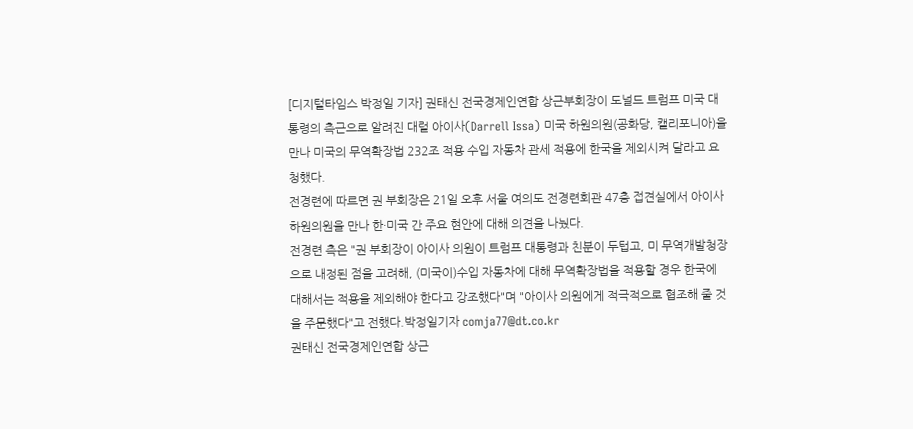[디지털타임스 박정일 기자] 권태신 전국경제인연합 상근부회장이 도널드 트럼프 미국 대통령의 측근으로 알려진 대럴 아이사(Darrell Issa) 미국 하원의원(공화당, 캘리포니아)을 만나 미국의 무역확장법 232조 적용 수입 자동차 관세 적용에 한국을 제외시켜 달라고 요청했다.
전경련에 따르면 권 부회장은 21일 오후 서울 여의도 전경련회관 47층 접견실에서 아이사 하원의원을 만나 한·미국 간 주요 현안에 대해 의견을 나눴다.
전경련 측은 "권 부회장이 아이사 의원이 트럼프 대통령과 친분이 두텁고, 미 무역개발청장으로 내정된 점을 고려해, (미국이)수입 자동차에 대해 무역확장법을 적용할 경우 한국에 대해서는 적용을 제외해야 한다고 강조했다"며 "아이사 의원에게 적극적으로 협조해 줄 것을 주문했다"고 전했다.박정일기자 comja77@dt.co.kr
권태신 전국경제인연합 상근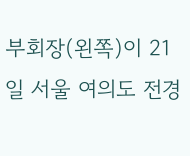부회장(왼쪽)이 21일 서울 여의도 전경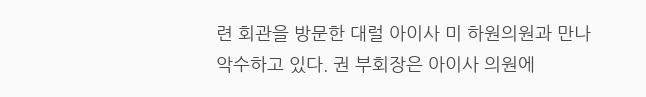련 회관을 방문한 대럴 아이사 미 하원의원과 만나 악수하고 있다. 권 부회장은 아이사 의원에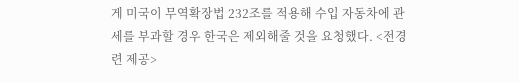게 미국이 무역확장법 232조를 적용해 수입 자동차에 관세를 부과할 경우 한국은 제외해줄 것을 요청했다. <전경련 제공>